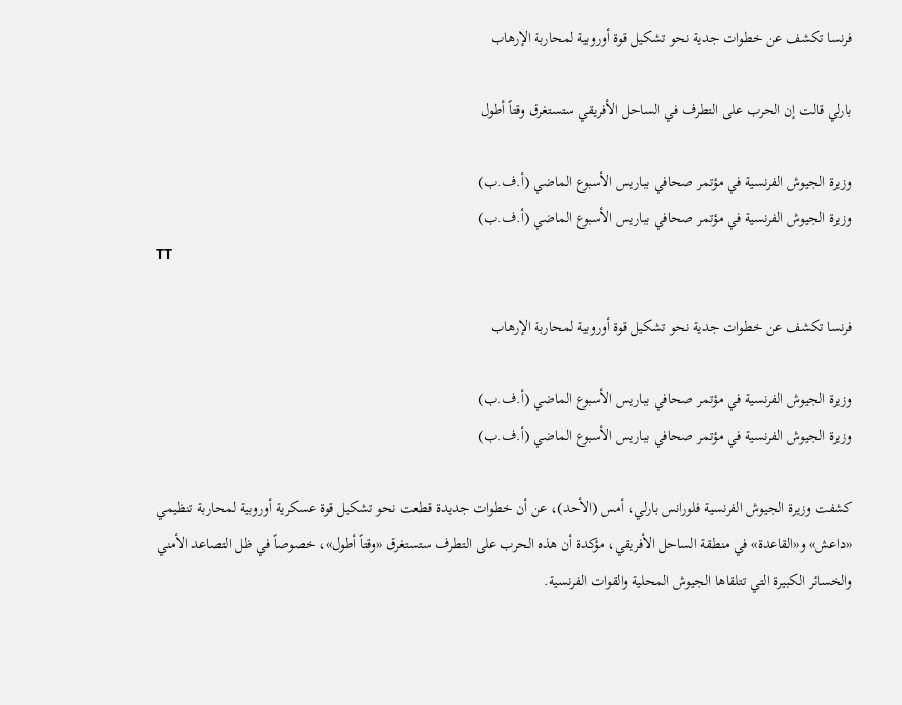فرنسا تكشف عن خطوات جدية نحو تشكيل قوة أوروبية لمحاربة الإرهاب

بارلي قالت إن الحرب على التطرف في الساحل الأفريقي ستستغرق وقتاً أطول

وزيرة الجيوش الفرنسية في مؤتمر صحافي بباريس الأسبوع الماضي (أ.ف.ب)
وزيرة الجيوش الفرنسية في مؤتمر صحافي بباريس الأسبوع الماضي (أ.ف.ب)
TT

فرنسا تكشف عن خطوات جدية نحو تشكيل قوة أوروبية لمحاربة الإرهاب

وزيرة الجيوش الفرنسية في مؤتمر صحافي بباريس الأسبوع الماضي (أ.ف.ب)
وزيرة الجيوش الفرنسية في مؤتمر صحافي بباريس الأسبوع الماضي (أ.ف.ب)

كشفت وزيرة الجيوش الفرنسية فلورانس بارلي، أمس (الأحد)، عن أن خطوات جديدة قطعت نحو تشكيل قوة عسكرية أوروبية لمحاربة تنظيمي «داعش» و«القاعدة» في منطقة الساحل الأفريقي، مؤكدة أن هذه الحرب على التطرف ستستغرق «وقتاً أطول»، خصوصاً في ظل التصاعد الأمني والخسائر الكبيرة التي تتلقاها الجيوش المحلية والقوات الفرنسية.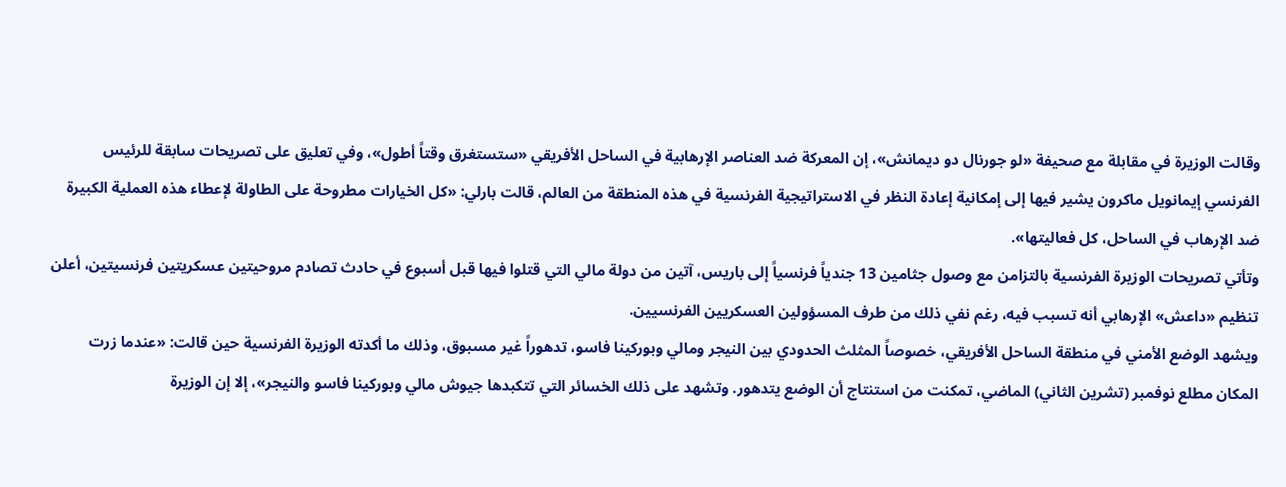وقالت الوزيرة في مقابلة مع صحيفة «لو جورنال دو ديمانش»، إن المعركة ضد العناصر الإرهابية في الساحل الأفريقي «ستستغرق وقتاً أطول»، وفي تعليق على تصريحات سابقة للرئيس الفرنسي إيمانويل ماكرون يشير فيها إلى إمكانية إعادة النظر في الاستراتيجية الفرنسية في هذه المنطقة من العالم، قالت بارلي: «كل الخيارات مطروحة على الطاولة لإعطاء هذه العملية الكبيرة ضد الإرهاب في الساحل، كل فعاليتها».
وتأتي تصريحات الوزيرة الفرنسية بالتزامن مع وصول جثامين 13 جندياً فرنسياً إلى باريس، آتين من دولة مالي التي قتلوا فيها قبل أسبوع في حادث تصادم مروحيتين عسكريتين فرنسيتين، أعلن تنظيم «داعش» الإرهابي أنه تسبب فيه، رغم نفي ذلك من طرف المسؤولين العسكريين الفرنسيين.
ويشهد الوضع الأمني في منطقة الساحل الأفريقي، خصوصاً المثلث الحدودي بين النيجر ومالي وبوركينا فاسو، تدهوراً غير مسبوق، وذلك ما أكدته الوزيرة الفرنسية حين قالت: «عندما زرت المكان مطلع نوفمبر (تشرين الثاني) الماضي، تمكنت من استنتاج أن الوضع يتدهور. وتشهد على ذلك الخسائر التي تتكبدها جيوش مالي وبوركينا فاسو والنيجر»، إلا إن الوزيرة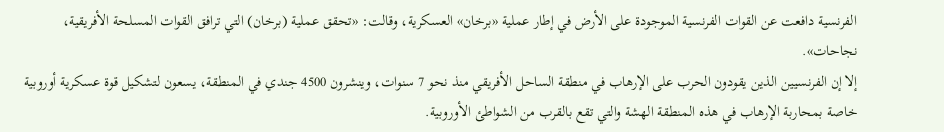الفرنسية دافعت عن القوات الفرنسية الموجودة على الأرض في إطار عملية «برخان» العسكرية، وقالت: «تحقق عملية (برخان) التي ترافق القوات المسلحة الأفريقية، نجاحات».
إلا إن الفرنسيين الذين يقودون الحرب على الإرهاب في منطقة الساحل الأفريقي منذ نحو 7 سنوات، وينشرون 4500 جندي في المنطقة، يسعون لتشكيل قوة عسكرية أوروبية خاصة بمحاربة الإرهاب في هذه المنطقة الهشة والتي تقع بالقرب من الشواطئ الأوروبية.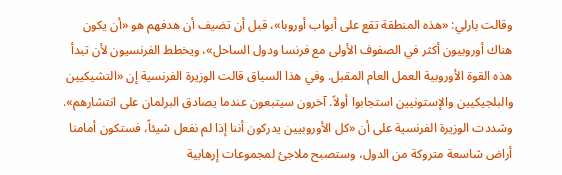وقالت بارلي: «هذه المنطقة تقع على أبواب أوروبا»، قبل أن تضيف أن هدفهم هو «أن يكون هناك أوروبيون أكثر في الصفوف الأولى مع فرنسا ودول الساحل»، ويخطط الفرنسيون لأن تبدأ هذه القوة الأوروبية العمل العام المقبل. وفي هذا السياق قالت الوزيرة الفرنسية إن «التشيكيين والبلجيكيين والإستونيين استجابوا أولاً. آخرون سيتبعون عندما يصادق البرلمان على انتشارهم».
وشددت الوزيرة الفرنسية على أن «كل الأوروبيين يدركون أننا إذا لم نفعل شيئاً، فستكون أمامنا أراض شاسعة متروكة من الدول، وستصبح ملاجئ لمجموعات إرهابية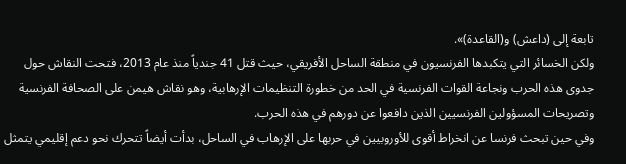تابعة إلى (داعش) و(القاعدة)».
ولكن الخسائر التي يتكبدها الفرنسيون في منطقة الساحل الأفريقي، حيث قتل 41 جندياً منذ عام 2013، فتحت النقاش حول جدوى هذه الحرب ونجاعة القوات الفرنسية في الحد من خطورة التنظيمات الإرهابية، وهو نقاش هيمن على الصحافة الفرنسية وتصريحات المسؤولين الفرنسيين الذين دافعوا عن دورهم في هذه الحرب.
وفي حين تبحث فرنسا عن انخراط أقوى للأوروبيين في حربها على الإرهاب في الساحل، بدأت أيضاً تتحرك نحو دعم إقليمي يتمثل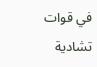في قوات تشادية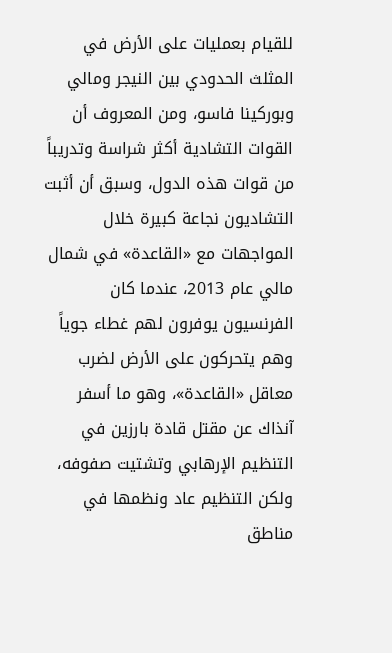للقيام بعمليات على الأرض في المثلث الحدودي بين النيجر ومالي وبوركينا فاسو، ومن المعروف أن القوات التشادية أكثر شراسة وتدريباً من قوات هذه الدول، وسبق أن أثبت التشاديون نجاعة كبيرة خلال المواجهات مع «القاعدة» في شمال مالي عام 2013، عندما كان الفرنسيون يوفرون لهم غطاء جوياً وهم يتحركون على الأرض لضرب معاقل «القاعدة»، وهو ما أسفر آنذاك عن مقتل قادة بارزين في التنظيم الإرهابي وتشتيت صفوفه، ولكن التنظيم عاد ونظمها في مناطق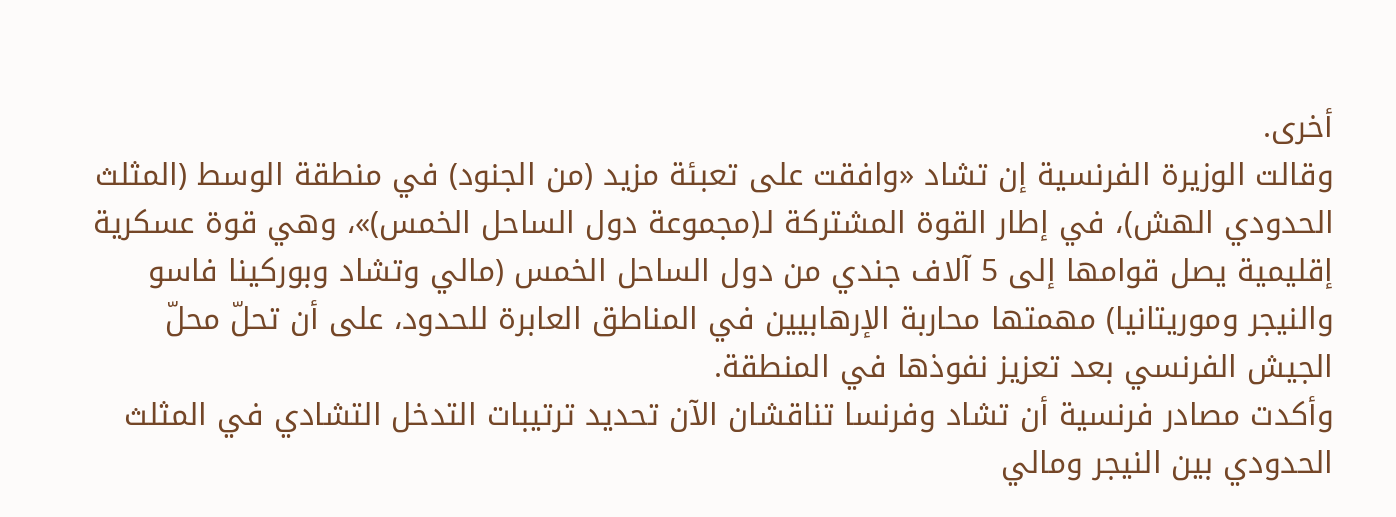أخرى.
وقالت الوزيرة الفرنسية إن تشاد «وافقت على تعبئة مزيد (من الجنود) في منطقة الوسط (المثلث الحدودي الهش)، في إطار القوة المشتركة لـ(مجموعة دول الساحل الخمس)»، وهي قوة عسكرية إقليمية يصل قوامها إلى 5 آلاف جندي من دول الساحل الخمس (مالي وتشاد وبوركينا فاسو والنيجر وموريتانيا) مهمتها محاربة الإرهابيين في المناطق العابرة للحدود، على أن تحلّ محلّ الجيش الفرنسي بعد تعزيز نفوذها في المنطقة.
وأكدت مصادر فرنسية أن تشاد وفرنسا تناقشان الآن تحديد ترتيبات التدخل التشادي في المثلث الحدودي بين النيجر ومالي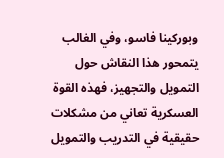وبوركينا فاسو، وفي الغالب يتمحور هذا النقاش حول التمويل والتجهيز، فهذه القوة العسكرية تعاني من مشكلات حقيقية في التدريب والتمويل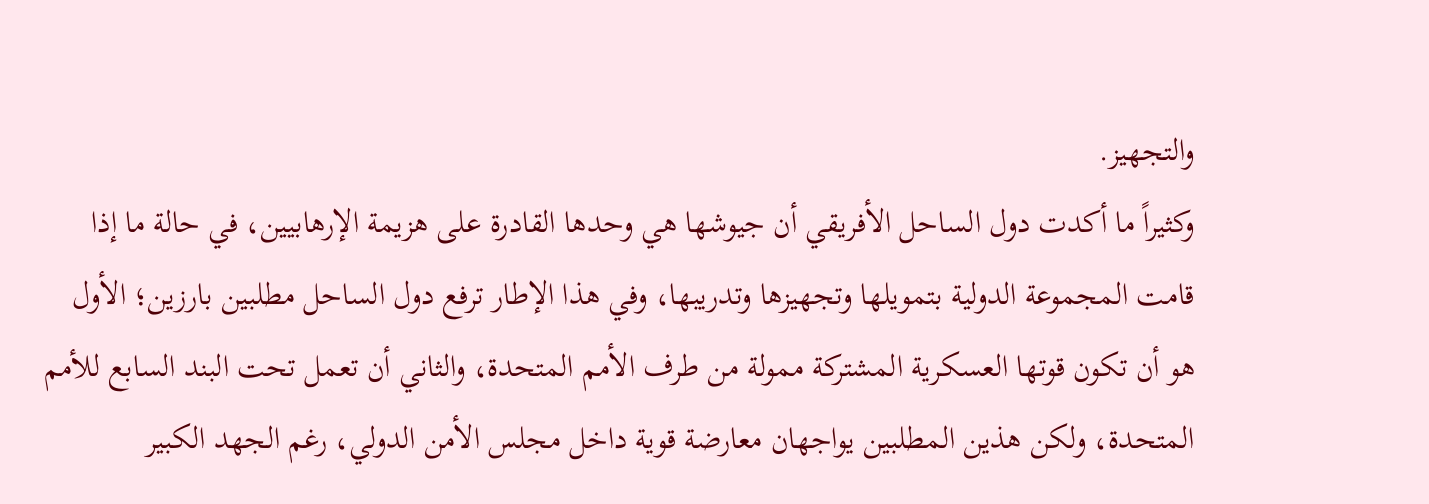والتجهيز.
وكثيراً ما أكدت دول الساحل الأفريقي أن جيوشها هي وحدها القادرة على هزيمة الإرهابيين، في حالة ما إذا قامت المجموعة الدولية بتمويلها وتجهيزها وتدريبها، وفي هذا الإطار ترفع دول الساحل مطلبين بارزين؛ الأول هو أن تكون قوتها العسكرية المشتركة ممولة من طرف الأمم المتحدة، والثاني أن تعمل تحت البند السابع للأمم المتحدة، ولكن هذين المطلبين يواجهان معارضة قوية داخل مجلس الأمن الدولي، رغم الجهد الكبير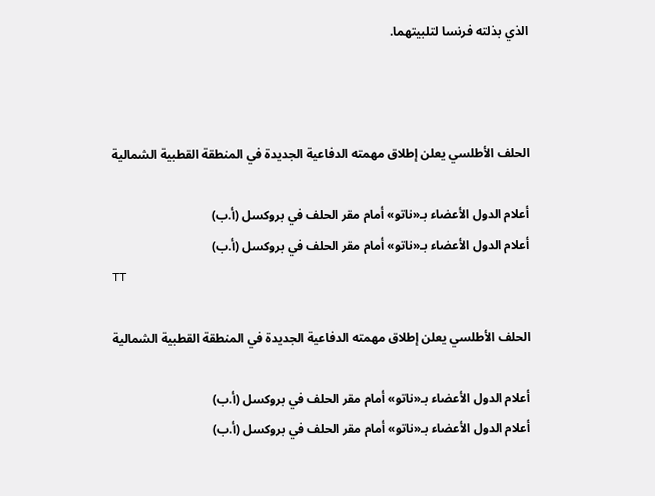الذي بذلته فرنسا لتلبيتهما.



الحلف الأطلسي يعلن إطلاق مهمته الدفاعية الجديدة في المنطقة القطبية الشمالية

أعلام الدول الأعضاء بـ«ناتو» أمام مقر الحلف في بروكسل (أ.ب)
أعلام الدول الأعضاء بـ«ناتو» أمام مقر الحلف في بروكسل (أ.ب)
TT

الحلف الأطلسي يعلن إطلاق مهمته الدفاعية الجديدة في المنطقة القطبية الشمالية

أعلام الدول الأعضاء بـ«ناتو» أمام مقر الحلف في بروكسل (أ.ب)
أعلام الدول الأعضاء بـ«ناتو» أمام مقر الحلف في بروكسل (أ.ب)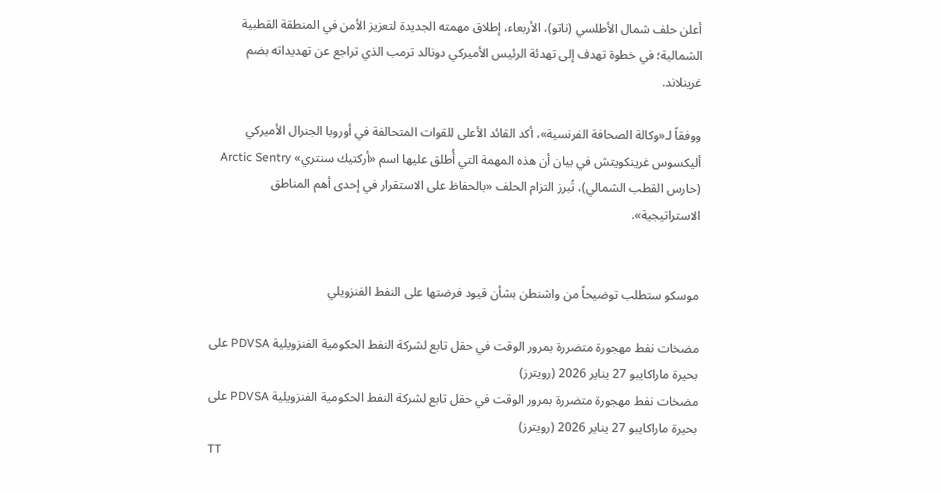أعلن حلف شمال الأطلسي (ناتو)، الأربعاء، إطلاق مهمته الجديدة لتعزيز الأمن في المنطقة القطبية الشمالية؛ في خطوة تهدف إلى تهدئة الرئيس الأميركي دونالد ترمب الذي تراجع عن تهديداته بضم غرينلاند.

ووفقاً لـ«وكالة الصحافة الفرنسية»، أكد القائد الأعلى للقوات المتحالفة في أوروبا الجنرال الأميركي أليكسوس غرينكويتش في بيان أن هذه المهمة التي أُطلق عليها اسم «أركتيك سنتري» Arctic Sentry (حارس القطب الشمالي)، تُبرز التزام الحلف «بالحفاظ على الاستقرار في إحدى أهم المناطق الاستراتيجية».


موسكو ستطلب توضيحاً من واشنطن بشأن قيود فرضتها على النفط الفنزويلي

مضخات نفط مهجورة متضررة بمرور الوقت في حقل تابع لشركة النفط الحكومية الفنزويلية PDVSA على بحيرة ماراكايبو 27 يناير 2026 (رويترز)
مضخات نفط مهجورة متضررة بمرور الوقت في حقل تابع لشركة النفط الحكومية الفنزويلية PDVSA على بحيرة ماراكايبو 27 يناير 2026 (رويترز)
TT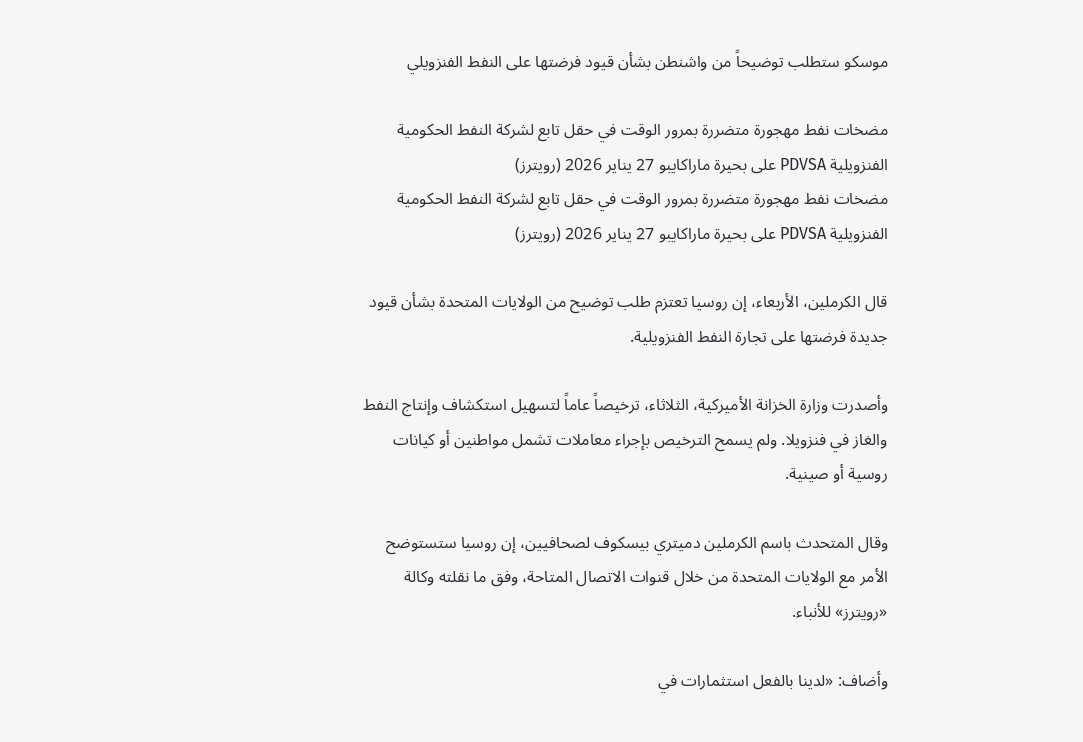موسكو ستطلب توضيحاً من واشنطن بشأن قيود فرضتها على النفط الفنزويلي

مضخات نفط مهجورة متضررة بمرور الوقت في حقل تابع لشركة النفط الحكومية الفنزويلية PDVSA على بحيرة ماراكايبو 27 يناير 2026 (رويترز)
مضخات نفط مهجورة متضررة بمرور الوقت في حقل تابع لشركة النفط الحكومية الفنزويلية PDVSA على بحيرة ماراكايبو 27 يناير 2026 (رويترز)

قال الكرملين، الأربعاء، إن روسيا تعتزم طلب توضيح من الولايات المتحدة بشأن قيود جديدة فرضتها على تجارة النفط الفنزويلية.

وأصدرت وزارة الخزانة الأميركية، الثلاثاء، ترخيصاً عاماً لتسهيل استكشاف وإنتاج النفط والغاز في فنزويلا. ولم يسمح الترخيص بإجراء معاملات تشمل مواطنين أو كيانات روسية أو صينية.

وقال المتحدث باسم الكرملين دميتري بيسكوف لصحافيين، إن روسيا ستستوضح الأمر مع الولايات المتحدة من خلال قنوات الاتصال المتاحة، وفق ما نقلته وكالة «رويترز» للأنباء.

وأضاف: «لدينا بالفعل استثمارات في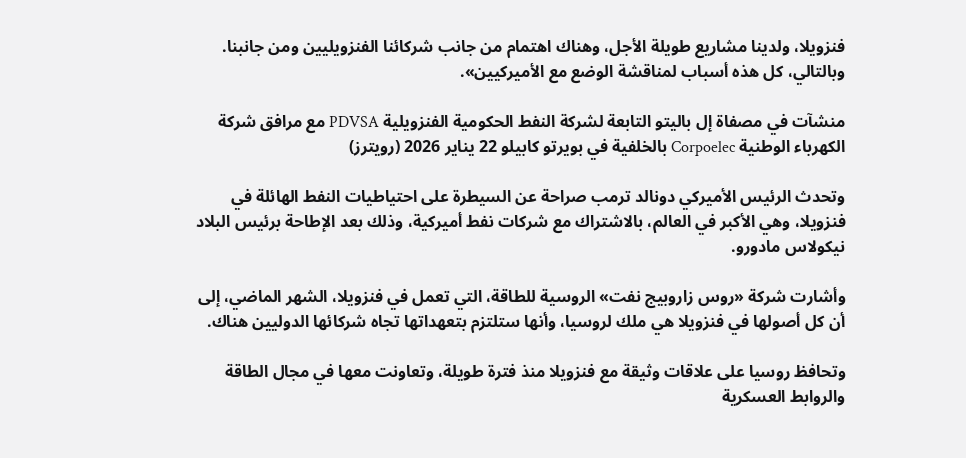فنزويلا، ولدينا مشاريع طويلة الأجل، وهناك اهتمام من جانب شركائنا الفنزويليين ومن جانبنا. وبالتالي، كل هذه أسباب لمناقشة الوضع مع الأميركيين».

منشآت في مصفاة إل باليتو التابعة لشركة النفط الحكومية الفنزويلية PDVSA مع مرافق شركة الكهرباء الوطنية Corpoelec بالخلفية في بويرتو كابيلو 22 يناير 2026 (رويترز)

وتحدث الرئيس الأميركي دونالد ترمب صراحة عن السيطرة على احتياطيات النفط الهائلة في فنزويلا، وهي الأكبر في العالم، بالاشتراك مع شركات نفط أميركية، وذلك بعد الإطاحة برئيس البلاد نيكولاس مادورو.

وأشارت شركة «روس زاروبيج نفت» الروسية للطاقة، التي تعمل في فنزويلا، الشهر الماضي، إلى أن كل أصولها في فنزويلا هي ملك لروسيا، وأنها ستلتزم بتعهداتها تجاه شركائها الدوليين هناك.

وتحافظ روسيا على علاقات وثيقة مع فنزويلا منذ فترة طويلة، وتعاونت معها في مجال الطاقة والروابط العسكرية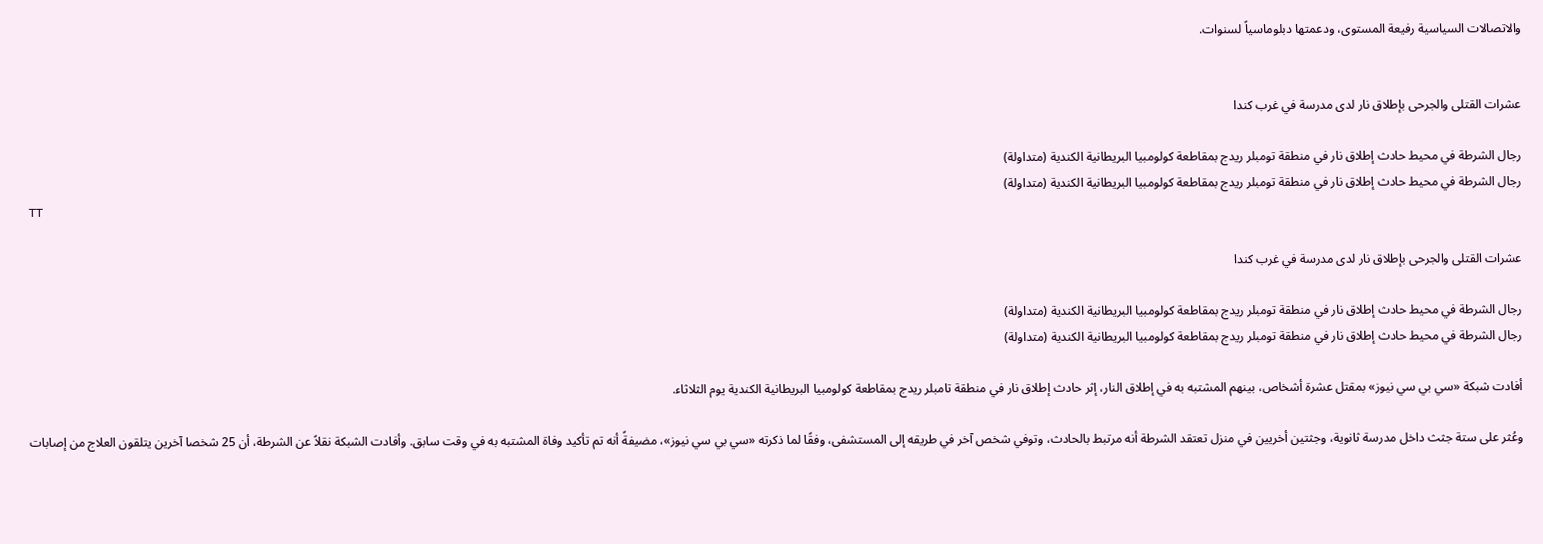والاتصالات السياسية رفيعة المستوى، ودعمتها دبلوماسياً لسنوات.


عشرات القتلى والجرحى بإطلاق نار لدى مدرسة في غرب كندا

رجال الشرطة في محيط حادث إطلاق نار في منطقة تومبلر ريدج بمقاطعة كولومبيا البريطانية الكندية (متداولة)
رجال الشرطة في محيط حادث إطلاق نار في منطقة تومبلر ريدج بمقاطعة كولومبيا البريطانية الكندية (متداولة)
TT

عشرات القتلى والجرحى بإطلاق نار لدى مدرسة في غرب كندا

رجال الشرطة في محيط حادث إطلاق نار في منطقة تومبلر ريدج بمقاطعة كولومبيا البريطانية الكندية (متداولة)
رجال الشرطة في محيط حادث إطلاق نار في منطقة تومبلر ريدج بمقاطعة كولومبيا البريطانية الكندية (متداولة)

أفادت شبكة «سي بي سي نيوز» بمقتل عشرة أشخاص، بينهم المشتبه به في إطلاق النار، إثر حادث إطلاق نار في منطقة تامبلر ريدج بمقاطعة كولومبيا البريطانية الكندية يوم الثلاثاء.

وعُثر على ستة جثث داخل مدرسة ثانوية، وجثتين أخريين في منزل تعتقد الشرطة أنه مرتبط بالحادث، وتوفي شخص آخر في طريقه إلى المستشفى، وفقًا لما ذكرته «سي بي سي نيوز»، مضيفةً أنه تم تأكيد وفاة المشتبه به في وقت سابق. وأفادت الشبكة نقلاً عن الشرطة، أن 25 شخصا آخرين يتلقون العلاج من إصابات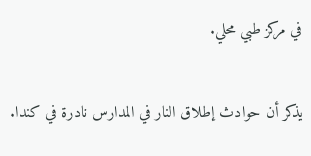في مركز طبي محلي.

يذكر أن حوادث إطلاق النار في المدارس نادرة في كندا.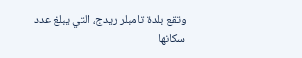وتقع بلدة تامبلر ريدج، التي يبلغ عدد سكانها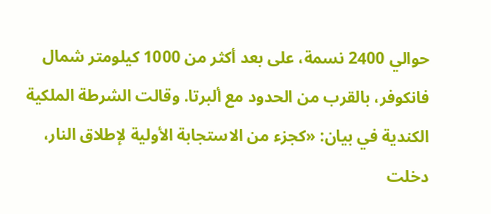حوالي 2400 نسمة، على بعد أكثر من 1000 كيلومتر شمال فانكوفر، بالقرب من الحدود مع ألبرتا. وقالت الشرطة الملكية الكندية في بيان: «كجزء من الاستجابة الأولية لإطلاق النار، دخلت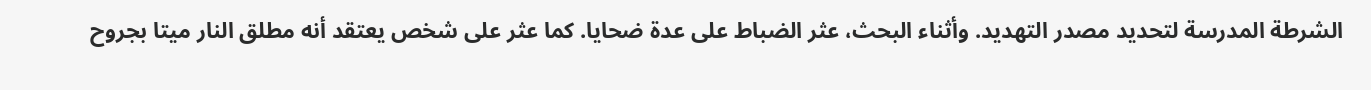الشرطة المدرسة لتحديد مصدر التهديد. وأثناء البحث، عثر الضباط على عدة ضحايا. كما عثر على شخص يعتقد أنه مطلق النار ميتا بجروح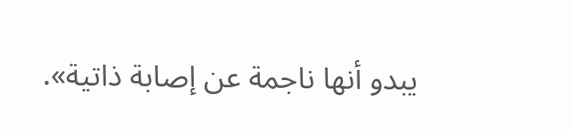يبدو أنها ناجمة عن إصابة ذاتية».